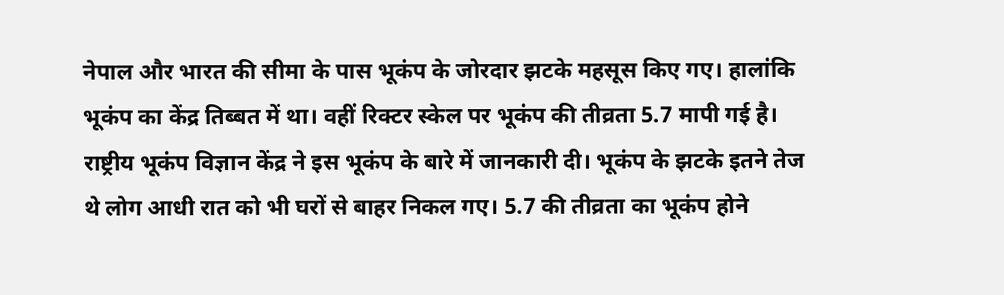नेपाल और भारत की सीमा के पास भूकंप के जोरदार झटके महसूस किए गए। हालांकि भूकंप का केंद्र तिब्बत में था। वहीं रिक्टर स्केल पर भूकंप की तीव्रता 5.7 मापी गई है। राष्ट्रीय भूकंप विज्ञान केंद्र ने इस भूकंप के बारे में जानकारी दी। भूकंप के झटके इतने तेज थे लोग आधी रात को भी घरों से बाहर निकल गए। 5.7 की तीव्रता का भूकंप होने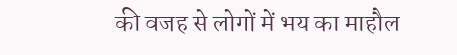की वजह से लोगों में भय का माहौल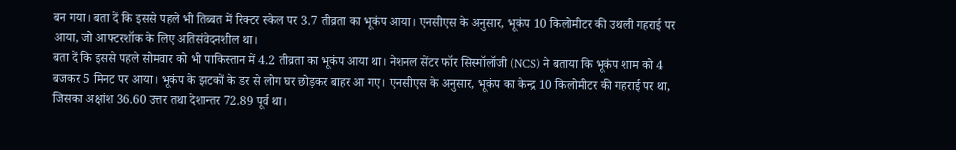बन गया। बता दें कि इससे पहले भी तिब्बत में रिक्टर स्केल पर 3.7 तीव्रता का भूकंप आया। एनसीएस के अनुसार, भूकंप 10 किलोमीटर की उथली गहराई पर आया, जो आफ्टरशॉक के लिए अतिसंवेदनशील था।
बता दें कि इससे पहले सोमवार को भी पाकिस्तान में 4.2 तीव्रता का भूकंप आया था। नेशनल सेंटर फॉर सिस्मॉलॉजी (NCS) ने बताया कि भूकंप शाम को 4 बजकर 5 मिनट पर आया। भूकंप के झटकों के डर से लोग घर छोड़कर बाहर आ गए। एनसीएस के अनुसार, भूकंप का केन्द्र 10 किलोमीटर की गहराई पर था, जिसका अक्षांश 36.60 उत्तर तथा देशान्तर 72.89 पूर्व था।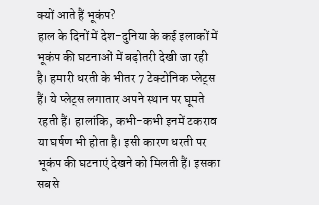क्यों आते हैं भूकंप?
हाल के दिनों में देश-दुनिया के कई इलाकों में भूकंप की घटनाओं में बढ़ोतरी देखी जा रही है। हमारी धरती के भीतर 7 टेक्टोनिक प्लेट्स हैं। ये प्लेट्स लगातार अपने स्थान पर घूमते रहती हैं। हालांकि, कभी-कभी इनमें टकराव या घर्षण भी होता है। इसी कारण धरती पर भूकंप की घटनाएं देखने को मिलती हैं। इसका सबसे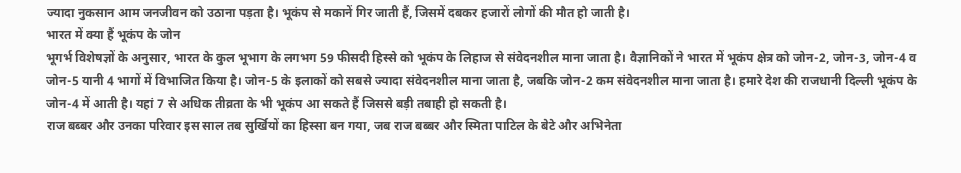ज्यादा नुकसान आम जनजीवन को उठाना पड़ता है। भूकंप से मकानें गिर जाती हैं, जिसमें दबकर हजारों लोगों की मौत हो जाती है।
भारत में क्या हैं भूकंप के जोन
भूगर्भ विशेषज्ञों के अनुसार, भारत के कुल भूभाग के लगभग 59 फीसदी हिस्से को भूकंप के लिहाज से संवेदनशील माना जाता है। वैज्ञानिकों ने भारत में भूकंप क्षेत्र को जोन-2, जोन-3, जोन-4 व जोन-5 यानी 4 भागों में विभाजित किया है। जोन-5 के इलाकों को सबसे ज्यादा संवेदनशील माना जाता है, जबकि जोन-2 कम संवेदनशील माना जाता है। हमारे देश की राजधानी दिल्ली भूकंप के जोन-4 में आती है। यहां 7 से अधिक तीव्रता के भी भूकंप आ सकते हैं जिससे बड़ी तबाही हो सकती है।
राज बब्बर और उनका परिवार इस साल तब सुर्खियों का हिस्सा बन गया, जब राज बब्बर और स्मिता पाटिल के बेटे और अभिनेता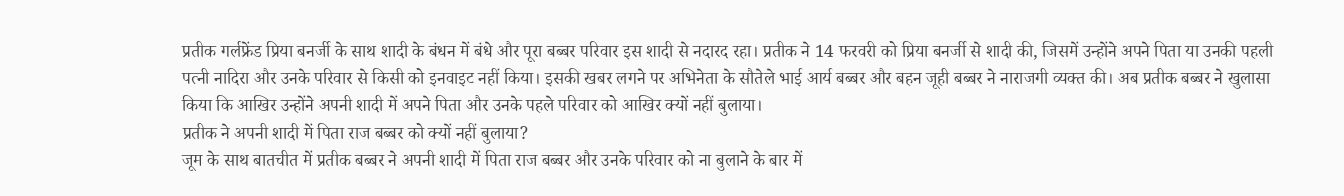प्रतीक गर्लफ्रेंड प्रिया बनर्जी के साथ शादी के बंधन में बंधे और पूरा बब्बर परिवार इस शादी से नदारद रहा। प्रतीक ने 14 फरवरी को प्रिया बनर्जी से शादी की, जिसमें उन्होंने अपने पिता या उनकी पहली पत्नी नादिरा और उनके परिवार से किसी को इनवाइट नहीं किया। इसकी खबर लगने पर अभिनेता के सौतेले भाई आर्य बब्बर और बहन जूही बब्बर ने नाराजगी व्यक्त की। अब प्रतीक बब्बर ने खुलासा किया कि आखिर उन्होंने अपनी शादी में अपने पिता और उनके पहले परिवार को आखिर क्यों नहीं बुलाया।
प्रतीक ने अपनी शादी में पिता राज बब्बर को क्यों नहीं बुलाया?
जूम के साथ बातचीत में प्रतीक बब्बर ने अपनी शादी में पिता राज बब्बर और उनके परिवार को ना बुलाने के बार में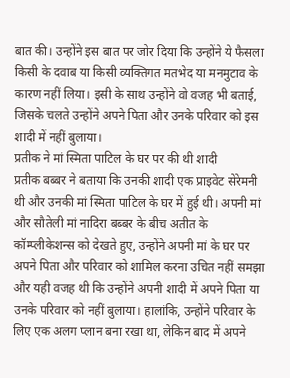बात की। उन्होंने इस बात पर जोर दिया कि उन्होंने ये फैसला किसी के दवाब या किसी व्यक्तिगत मतभेद या मनमुटाव के कारण नहीं लिया। इसी के साथ उन्होंने वो वजह भी बताई, जिसके चलते उन्होंने अपने पिता और उनके परिवार को इस शादी में नहीं बुलाया।
प्रतीक ने मां स्मिता पाटिल के घर पर की थी शादी
प्रतीक बब्बर ने बताया कि उनकी शादी एक प्राइवेट सेरेमनी थी और उनकी मां स्मिता पाटिल के घर में हुई थी। अपनी मां और सौतेली मां नादिरा बब्बर के बीच अतीत के कॉम्प्लीकेशन्स को देखते हुए, उन्होंने अपनी मां के घर पर अपने पिता और परिवार को शामिल करना उचित नहीं समझा और यही वजह थी कि उन्होंने अपनी शादी में अपने पिता या उनके परिवार को नहीं बुलाया। हालांकि, उन्होंने परिवार के लिए एक अलग प्लान बना रखा था, लेकिन बाद में अपने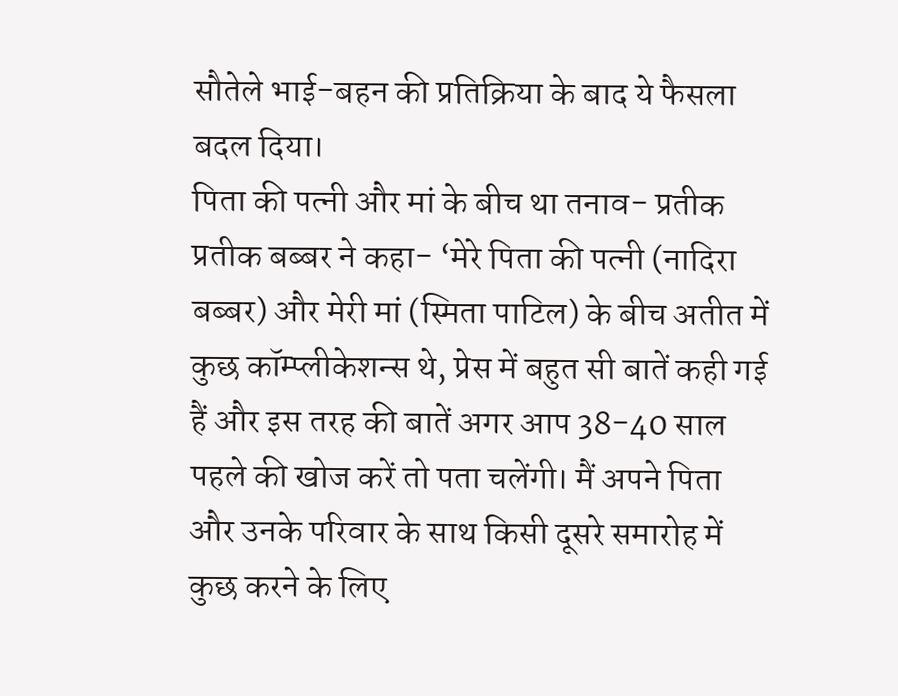सौतेले भाई-बहन की प्रतिक्रिया के बाद ये फैसला बदल दिया।
पिता की पत्नी और मां के बीच था तनाव- प्रतीक
प्रतीक बब्बर ने कहा- ‘मेरे पिता की पत्नी (नादिरा बब्बर) और मेरी मां (स्मिता पाटिल) के बीच अतीत में कुछ कॉम्प्लीकेशन्स थे, प्रेस में बहुत सी बातें कही गई हैं और इस तरह की बातें अगर आप 38-40 साल पहले की खोज करें तो पता चलेंगी। मैं अपने पिता और उनके परिवार के साथ किसी दूसरे समारोह में कुछ करने के लिए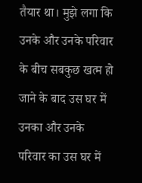तैयार था। मुझे लगा कि उनके और उनके परिवार के बीच सबकुछ खत्म हो जाने के बाद उस घर में उनका और उनके परिवार का उस घर में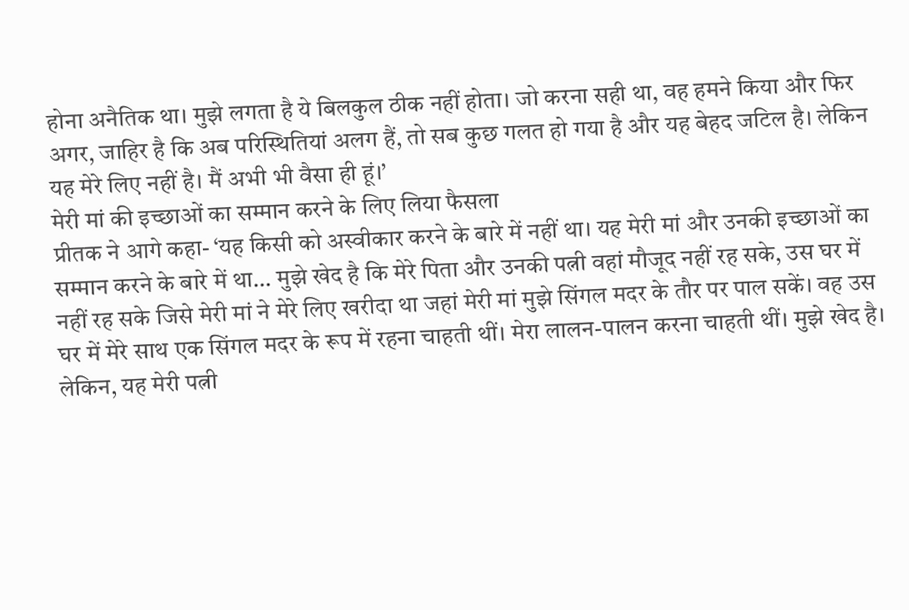होना अनैतिक था। मुझे लगता है ये बिलकुल ठीक नहीं होता। जो करना सही था, वह हमने किया और फिर अगर, जाहिर है कि अब परिस्थितियां अलग हैं, तो सब कुछ गलत हो गया है और यह बेहद जटिल है। लेकिन यह मेरे लिए नहीं है। मैं अभी भी वैसा ही हूं।’
मेरी मां की इच्छाओं का सम्मान करने के लिए लिया फैसला
प्रीतक ने आगे कहा- ‘यह किसी को अस्वीकार करने के बारे में नहीं था। यह मेरी मां और उनकी इच्छाओं का सम्मान करने के बारे में था… मुझे खेद है कि मेरे पिता और उनकी पत्नी वहां मौजूद नहीं रह सके, उस घर में नहीं रह सके जिसे मेरी मां ने मेरे लिए खरीदा था जहां मेरी मां मुझे सिंगल मदर के तौर पर पाल सकें। वह उस घर में मेरे साथ एक सिंगल मदर के रूप में रहना चाहती थीं। मेरा लालन-पालन करना चाहती थीं। मुझे खेद है। लेकिन, यह मेरी पत्नी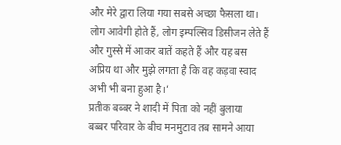और मेरे द्वारा लिया गया सबसे अच्छा फैसला था। लोग आवेगी होते हैं, लोग इम्पल्सिव डिसीजन लेते हैं और गुस्से में आकर बातें कहते हैं और यह बस अप्रिय था और मुझे लगता है कि वह कड़वा स्वाद अभी भी बना हुआ है।’
प्रतीक बब्बर ने शादी में पिता को नहीं बुलाया
बब्बर परिवार के बीच मनमुटाव तब सामने आया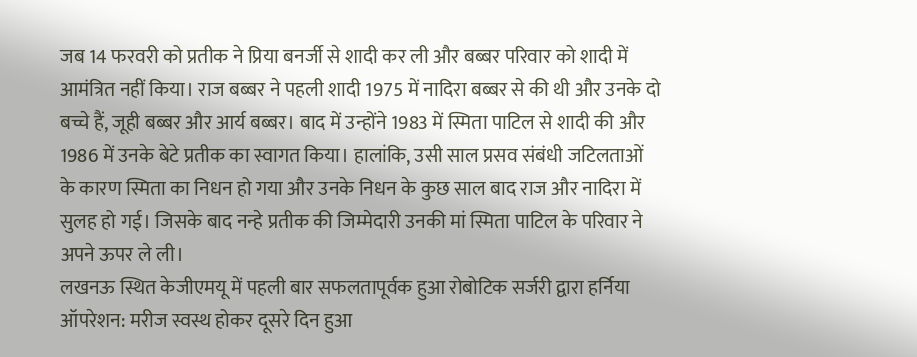जब 14 फरवरी को प्रतीक ने प्रिया बनर्जी से शादी कर ली और बब्बर परिवार को शादी में आमंत्रित नहीं किया। राज बब्बर ने पहली शादी 1975 में नादिरा बब्बर से की थी और उनके दो बच्चे हैं, जूही बब्बर और आर्य बब्बर। बाद में उन्होंने 1983 में स्मिता पाटिल से शादी की और 1986 में उनके बेटे प्रतीक का स्वागत किया। हालांकि, उसी साल प्रसव संबंधी जटिलताओं के कारण स्मिता का निधन हो गया और उनके निधन के कुछ साल बाद राज और नादिरा में सुलह हो गई। जिसके बाद नन्हे प्रतीक की जिम्मेदारी उनकी मां स्मिता पाटिल के परिवार ने अपने ऊपर ले ली।
लखनऊ स्थित केजीएमयू में पहली बार सफलतापूर्वक हुआ रोबोटिक सर्जरी द्वारा हर्निया ऑपरेशन: मरीज स्वस्थ होकर दूसरे दिन हुआ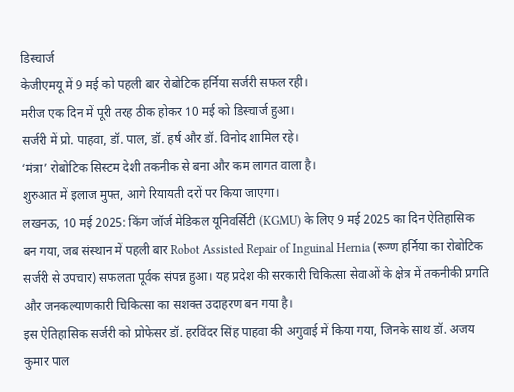डिस्चार्ज
केजीएमयू में 9 मई को पहली बार रोबोटिक हर्निया सर्जरी सफल रही।
मरीज एक दिन में पूरी तरह ठीक होकर 10 मई को डिस्चार्ज हुआ।
सर्जरी में प्रो. पाहवा, डॉ. पाल, डॉ. हर्ष और डॉ. विनोद शामिल रहे।
‘मंत्रा’ रोबोटिक सिस्टम देशी तकनीक से बना और कम लागत वाला है।
शुरुआत में इलाज मुफ्त, आगे रियायती दरों पर किया जाएगा।
लखनऊ, 10 मई 2025: किंग जॉर्ज मेडिकल यूनिवर्सिटी (KGMU) के लिए 9 मई 2025 का दिन ऐतिहासिक बन गया, जब संस्थान में पहली बार Robot Assisted Repair of Inguinal Hernia (रूग्ण हर्निया का रोबोटिक सर्जरी से उपचार) सफलता पूर्वक संपन्न हुआ। यह प्रदेश की सरकारी चिकित्सा सेवाओं के क्षेत्र में तकनीकी प्रगति और जनकल्याणकारी चिकित्सा का सशक्त उदाहरण बन गया है।
इस ऐतिहासिक सर्जरी को प्रोफेसर डॉ. हरविंदर सिंह पाहवा की अगुवाई में किया गया, जिनके साथ डॉ. अजय कुमार पाल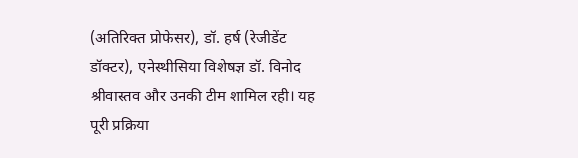(अतिरिक्त प्रोफेसर), डॉ. हर्ष (रेजीडेंट डॉक्टर), एनेस्थीसिया विशेषज्ञ डॉ. विनोद श्रीवास्तव और उनकी टीम शामिल रही। यह पूरी प्रक्रिया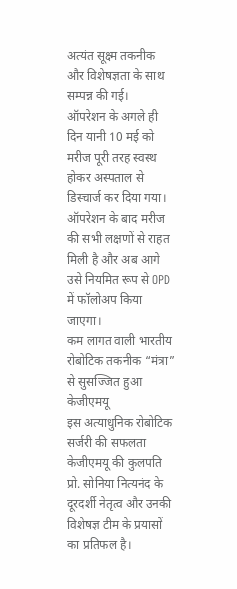अत्यंत सूक्ष्म तकनीक और विशेषज्ञता के साथ सम्पन्न की गई।
ऑपरेशन के अगले ही दिन यानी 10 मई को मरीज पूरी तरह स्वस्थ होकर अस्पताल से डिस्चार्ज कर दिया गया। ऑपरेशन के बाद मरीज की सभी लक्षणों से राहत मिली है और अब आगे उसे नियमित रूप से OPD में फॉलोअप किया जाएगा।
कम लागत वाली भारतीय रोबोटिक तकनीक “मंत्रा” से सुसज्जित हुआ केजीएमयू
इस अत्याधुनिक रोबोटिक सर्जरी की सफलता केजीएमयू की कुलपति प्रो. सोनिया नित्यनंद के दूरदर्शी नेतृत्व और उनकी विशेषज्ञ टीम के प्रयासों का प्रतिफल है।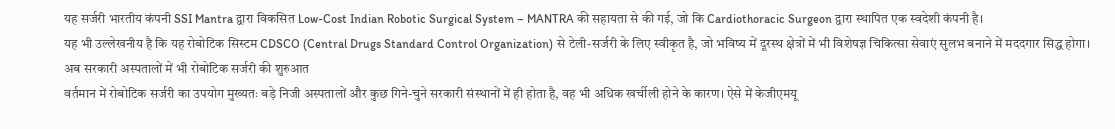यह सर्जरी भारतीय कंपनी SSI Mantra द्वारा विकसित Low-Cost Indian Robotic Surgical System – MANTRA की सहायता से की गई, जो कि Cardiothoracic Surgeon द्वारा स्थापित एक स्वदेशी कंपनी है।
यह भी उल्लेखनीय है कि यह रोबोटिक सिस्टम CDSCO (Central Drugs Standard Control Organization) से टेली-सर्जरी के लिए स्वीकृत है, जो भविष्य में दूरस्थ क्षेत्रों में भी विशेषज्ञ चिकित्सा सेवाएं सुलभ बनाने में मददगार सिद्ध होगा।
अब सरकारी अस्पतालों में भी रोबोटिक सर्जरी की शुरुआत
वर्तमान में रोबोटिक सर्जरी का उपयोग मुख्यतः बड़े निजी अस्पतालों और कुछ गिने-चुने सरकारी संस्थानों में ही होता है, वह भी अधिक खर्चीली होने के कारण। ऐसे में केजीएमयू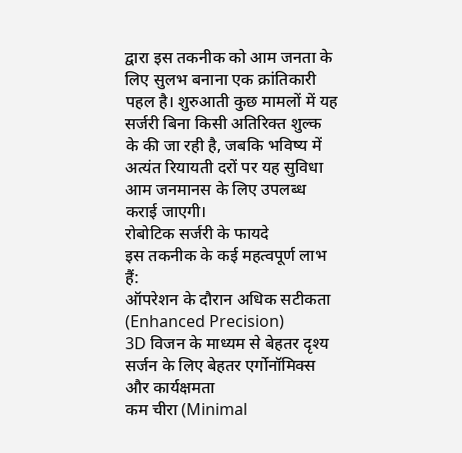द्वारा इस तकनीक को आम जनता के लिए सुलभ बनाना एक क्रांतिकारी पहल है। शुरुआती कुछ मामलों में यह सर्जरी बिना किसी अतिरिक्त शुल्क के की जा रही है, जबकि भविष्य में अत्यंत रियायती दरों पर यह सुविधा आम जनमानस के लिए उपलब्ध कराई जाएगी।
रोबोटिक सर्जरी के फायदे
इस तकनीक के कई महत्वपूर्ण लाभ हैं:
ऑपरेशन के दौरान अधिक सटीकता (Enhanced Precision)
3D विजन के माध्यम से बेहतर दृश्य
सर्जन के लिए बेहतर एर्गोनॉमिक्स और कार्यक्षमता
कम चीरा (Minimal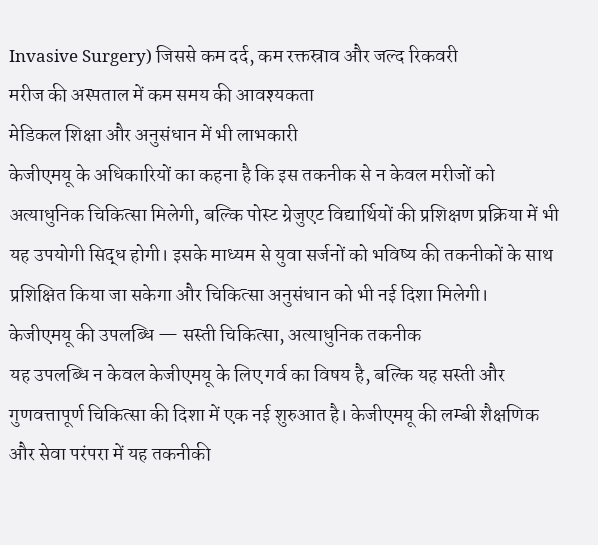Invasive Surgery) जिससे कम दर्द, कम रक्तस्राव और जल्द रिकवरी
मरीज की अस्पताल में कम समय की आवश्यकता
मेडिकल शिक्षा और अनुसंधान में भी लाभकारी
केजीएमयू के अधिकारियों का कहना है कि इस तकनीक से न केवल मरीजों को अत्याधुनिक चिकित्सा मिलेगी, बल्कि पोस्ट ग्रेजुएट विद्यार्थियों की प्रशिक्षण प्रक्रिया में भी यह उपयोगी सिद्ध होगी। इसके माध्यम से युवा सर्जनों को भविष्य की तकनीकों के साथ प्रशिक्षित किया जा सकेगा और चिकित्सा अनुसंधान को भी नई दिशा मिलेगी।
केजीएमयू की उपलब्धि — सस्ती चिकित्सा, अत्याधुनिक तकनीक
यह उपलब्धि न केवल केजीएमयू के लिए गर्व का विषय है, बल्कि यह सस्ती और गुणवत्तापूर्ण चिकित्सा की दिशा में एक नई शुरुआत है। केजीएमयू की लम्बी शैक्षणिक और सेवा परंपरा में यह तकनीकी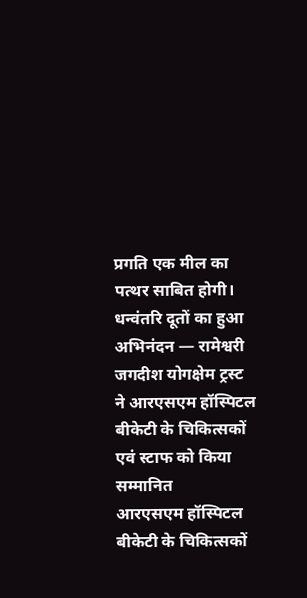प्रगति एक मील का पत्थर साबित होगी।
धन्वंतरि दूतों का हुआ अभिनंदन — रामेश्वरी जगदीश योगक्षेम ट्रस्ट ने आरएसएम हॉस्पिटल बीकेटी के चिकित्सकों एवं स्टाफ को किया सम्मानित
आरएसएम हॉस्पिटल बीकेटी के चिकित्सकों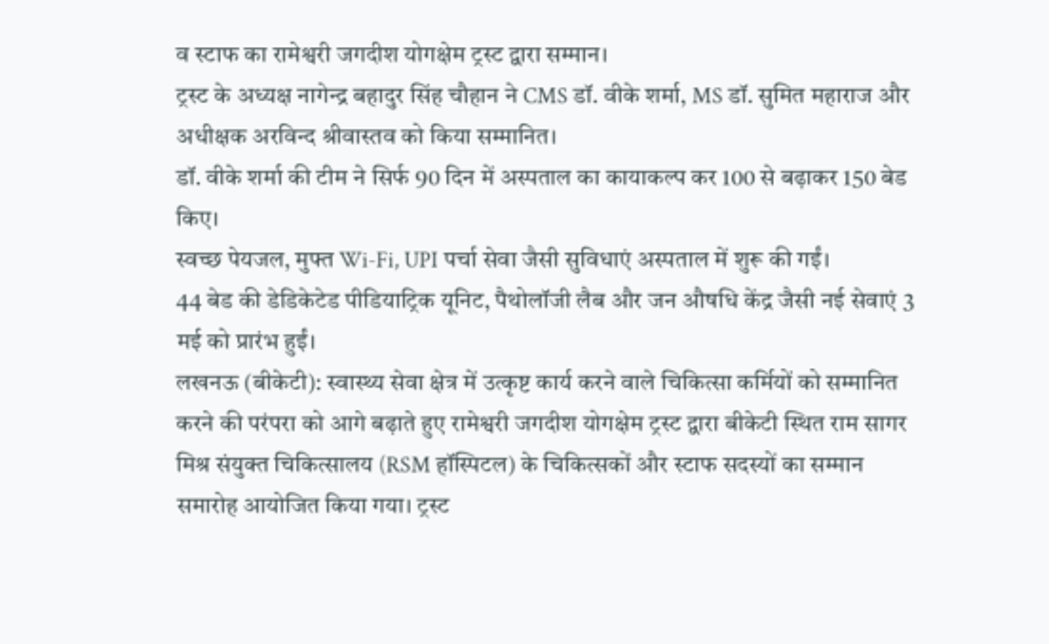व स्टाफ का रामेश्वरी जगदीश योगक्षेम ट्रस्ट द्वारा सम्मान।
ट्रस्ट के अध्यक्ष नागेन्द्र बहादुर सिंह चौहान ने CMS डॉ. वीके शर्मा, MS डॉ. सुमित महाराज और अधीक्षक अरविन्द श्रीवास्तव को किया सम्मानित।
डॉ. वीके शर्मा की टीम ने सिर्फ 90 दिन में अस्पताल का कायाकल्प कर 100 से बढ़ाकर 150 बेड किए।
स्वच्छ पेयजल, मुफ्त Wi-Fi, UPI पर्चा सेवा जैसी सुविधाएं अस्पताल में शुरू की गईं।
44 बेड की डेडिकेटेड पीडियाट्रिक यूनिट, पैथोलॉजी लैब और जन औषधि केंद्र जैसी नई सेवाएं 3 मई को प्रारंभ हुईं।
लखनऊ (बीकेटी): स्वास्थ्य सेवा क्षेत्र में उत्कृष्ट कार्य करने वाले चिकित्सा कर्मियों को सम्मानित करने की परंपरा को आगे बढ़ाते हुए रामेश्वरी जगदीश योगक्षेम ट्रस्ट द्वारा बीकेटी स्थित राम सागर मिश्र संयुक्त चिकित्सालय (RSM हॉस्पिटल) के चिकित्सकों और स्टाफ सदस्यों का सम्मान समारोह आयोजित किया गया। ट्रस्ट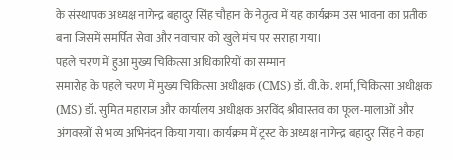के संस्थापक अध्यक्ष नागेन्द्र बहादुर सिंह चौहान के नेतृत्व में यह कार्यक्रम उस भावना का प्रतीक बना जिसमें समर्पित सेवा और नवाचार को खुले मंच पर सराहा गया।
पहले चरण में हुआ मुख्य चिकित्सा अधिकारियों का सम्मान
समारोह के पहले चरण में मुख्य चिकित्सा अधीक्षक (CMS) डॉ. वी.के. शर्मा, चिकित्सा अधीक्षक (MS) डॉ. सुमित महाराज और कार्यालय अधीक्षक अरविंद श्रीवास्तव का फूल-मालाओं और अंगवस्त्रों से भव्य अभिनंदन किया गया। कार्यक्रम में ट्रस्ट के अध्यक्ष नागेन्द्र बहादुर सिंह ने कहा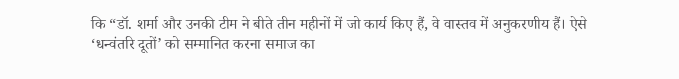कि “डॉ. शर्मा और उनकी टीम ने बीते तीन महीनों में जो कार्य किए हैं, वे वास्तव में अनुकरणीय हैं। ऐसे ‘धन्वंतरि दूतों’ को सम्मानित करना समाज का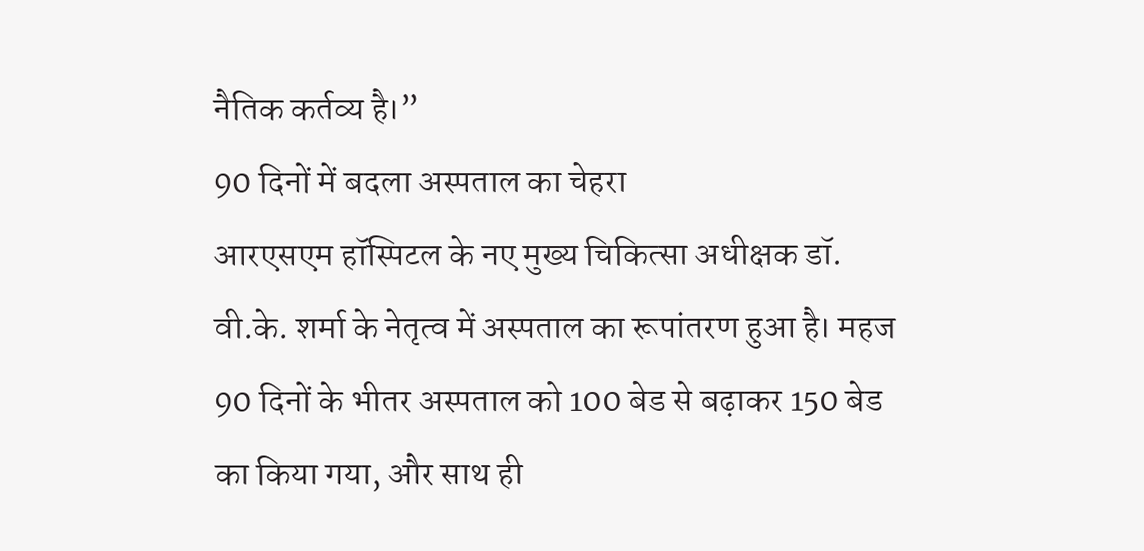नैतिक कर्तव्य है।”
90 दिनों में बदला अस्पताल का चेहरा
आरएसएम हॉस्पिटल के नए मुख्य चिकित्सा अधीक्षक डॉ. वी.के. शर्मा के नेतृत्व में अस्पताल का रूपांतरण हुआ है। महज 90 दिनों के भीतर अस्पताल को 100 बेड से बढ़ाकर 150 बेड का किया गया, और साथ ही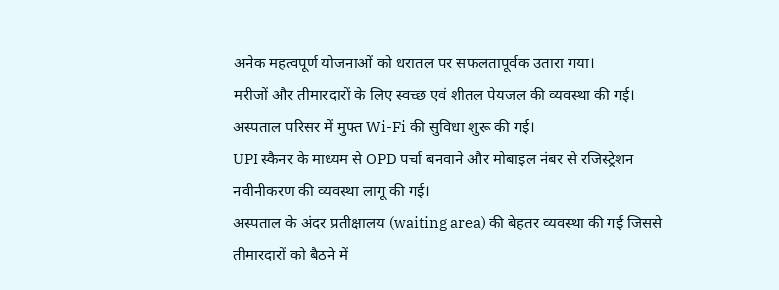अनेक महत्वपूर्ण योजनाओं को धरातल पर सफलतापूर्वक उतारा गया।
मरीजों और तीमारदारों के लिए स्वच्छ एवं शीतल पेयजल की व्यवस्था की गई।
अस्पताल परिसर में मुफ्त Wi-Fi की सुविधा शुरू की गई।
UPI स्कैनर के माध्यम से OPD पर्चा बनवाने और मोबाइल नंबर से रजिस्ट्रेशन नवीनीकरण की व्यवस्था लागू की गई।
अस्पताल के अंदर प्रतीक्षालय (waiting area) की बेहतर व्यवस्था की गई जिससे तीमारदारों को बैठने में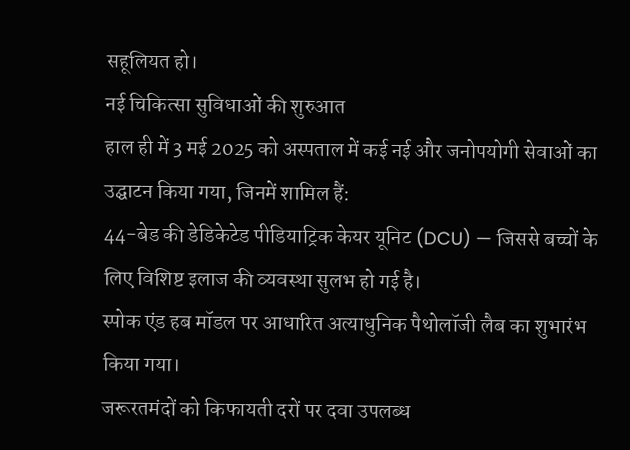सहूलियत हो।
नई चिकित्सा सुविधाओं की शुरुआत
हाल ही में 3 मई 2025 को अस्पताल में कई नई और जनोपयोगी सेवाओं का उद्घाटन किया गया, जिनमें शामिल हैं:
44-बेड की डेडिकेटेड पीडियाट्रिक केयर यूनिट (DCU) — जिससे बच्चों के लिए विशिष्ट इलाज की व्यवस्था सुलभ हो गई है।
स्पोक एंड हब मॉडल पर आधारित अत्याधुनिक पैथोलॉजी लैब का शुभारंभ किया गया।
जरूरतमंदों को किफायती दरों पर दवा उपलब्ध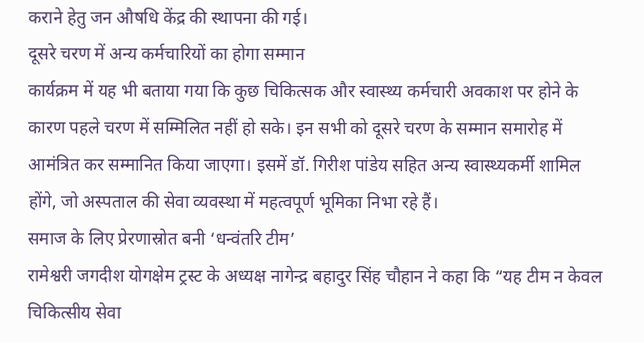कराने हेतु जन औषधि केंद्र की स्थापना की गई।
दूसरे चरण में अन्य कर्मचारियों का होगा सम्मान
कार्यक्रम में यह भी बताया गया कि कुछ चिकित्सक और स्वास्थ्य कर्मचारी अवकाश पर होने के कारण पहले चरण में सम्मिलित नहीं हो सके। इन सभी को दूसरे चरण के सम्मान समारोह में आमंत्रित कर सम्मानित किया जाएगा। इसमें डॉ. गिरीश पांडेय सहित अन्य स्वास्थ्यकर्मी शामिल होंगे, जो अस्पताल की सेवा व्यवस्था में महत्वपूर्ण भूमिका निभा रहे हैं।
समाज के लिए प्रेरणास्रोत बनी ‘धन्वंतरि टीम’
रामेश्वरी जगदीश योगक्षेम ट्रस्ट के अध्यक्ष नागेन्द्र बहादुर सिंह चौहान ने कहा कि “यह टीम न केवल चिकित्सीय सेवा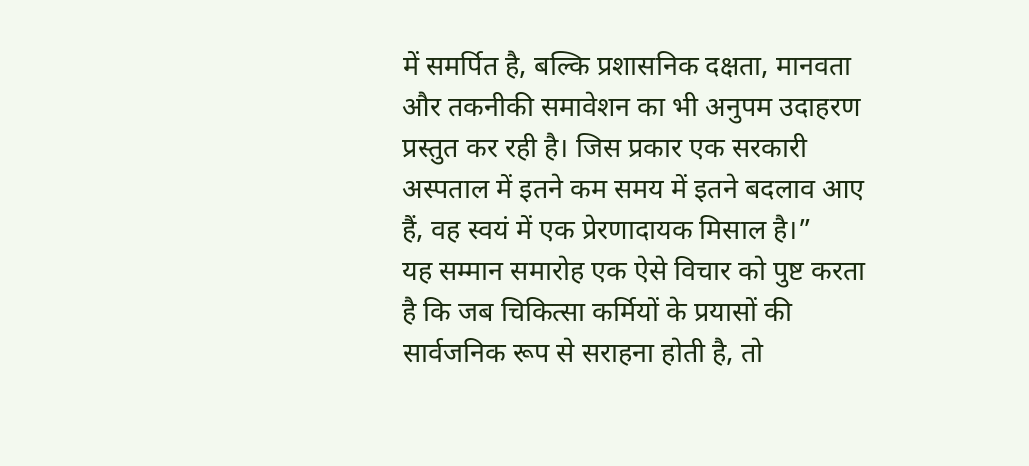में समर्पित है, बल्कि प्रशासनिक दक्षता, मानवता और तकनीकी समावेशन का भी अनुपम उदाहरण प्रस्तुत कर रही है। जिस प्रकार एक सरकारी अस्पताल में इतने कम समय में इतने बदलाव आए हैं, वह स्वयं में एक प्रेरणादायक मिसाल है।”
यह सम्मान समारोह एक ऐसे विचार को पुष्ट करता है कि जब चिकित्सा कर्मियों के प्रयासों की सार्वजनिक रूप से सराहना होती है, तो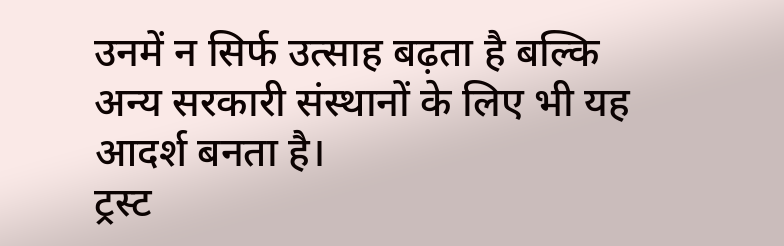उनमें न सिर्फ उत्साह बढ़ता है बल्कि अन्य सरकारी संस्थानों के लिए भी यह आदर्श बनता है।
ट्रस्ट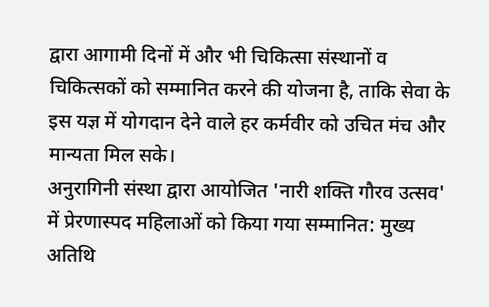द्वारा आगामी दिनों में और भी चिकित्सा संस्थानों व चिकित्सकों को सम्मानित करने की योजना है, ताकि सेवा के इस यज्ञ में योगदान देने वाले हर कर्मवीर को उचित मंच और मान्यता मिल सके।
अनुरागिनी संस्था द्वारा आयोजित 'नारी शक्ति गौरव उत्सव' में प्रेरणास्पद महिलाओं को किया गया सम्मानित: मुख्य अतिथि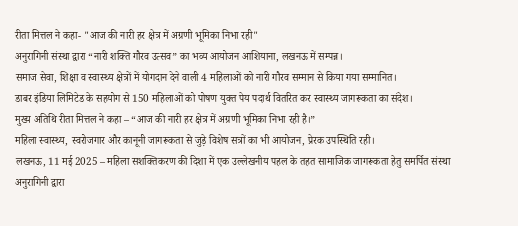रीता मित्तल ने कहा- "आज की नारी हर क्षेत्र में अग्रणी भूमिका निभा रही"
अनुरागिनी संस्था द्वारा “नारी शक्ति गौरव उत्सव” का भव्य आयोजन आशियाना, लखनऊ में सम्पन्न।
समाज सेवा, शिक्षा व स्वास्थ्य क्षेत्रों में योगदान देने वाली 4 महिलाओं को नारी गौरव सम्मान से किया गया सम्मानित।
डाबर इंडिया लिमिटेड के सहयोग से 150 महिलाओं को पोषण युक्त पेय पदार्थ वितरित कर स्वास्थ्य जागरूकता का संदेश।
मुख्य अतिथि रीता मित्तल ने कहा – “आज की नारी हर क्षेत्र में अग्रणी भूमिका निभा रही है।”
महिला स्वास्थ्य, स्वरोजगार और कानूनी जागरूकता से जुड़े विशेष सत्रों का भी आयोजन, प्रेरक उपस्थिति रही।
लखनऊ, 11 मई 2025 – महिला सशक्तिकरण की दिशा में एक उल्लेखनीय पहल के तहत सामाजिक जागरूकता हेतु समर्पित संस्था अनुरागिनी द्वारा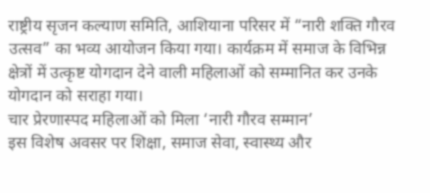राष्ट्रीय सृजन कल्याण समिति, आशियाना परिसर में “नारी शक्ति गौरव उत्सव” का भव्य आयोजन किया गया। कार्यक्रम में समाज के विभिन्न क्षेत्रों में उत्कृष्ट योगदान देने वाली महिलाओं को सम्मानित कर उनके योगदान को सराहा गया।
चार प्रेरणास्पद महिलाओं को मिला ‘नारी गौरव सम्मान’
इस विशेष अवसर पर शिक्षा, समाज सेवा, स्वास्थ्य और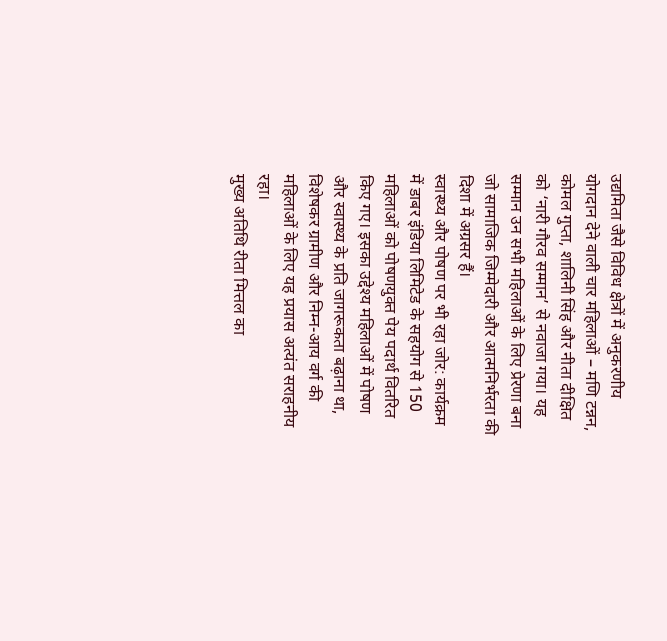उद्यमिता जैसे विविध क्षेत्रों में अनुकरणीय योगदान देने वाली चार महिलाओं – मणि टन्नन, कोमल गुप्ता, शालिनी सिंह और नीता दीक्षित को ‘नारी गौरव सम्मान’ से नवाजा गया। यह सम्मान उन सभी महिलाओं के लिए प्रेरणा बना जो सामाजिक जिम्मेदारी और आत्मनिर्भरता की दिशा में अग्रसर हैं।
स्वास्थ्य और पोषण पर भी रहा जोर: कार्यक्रम में डाबर इंडिया लिमिटेड के सहयोग से 150 महिलाओं को पोषणयुक्त पेय पदार्थ वितरित किए गए। इसका उद्देश्य महिलाओं में पोषण और स्वास्थ्य के प्रति जागरूकता बढ़ाना था, विशेषकर ग्रामीण और निम्न-आय वर्ग की महिलाओं के लिए यह प्रयास अत्यंत सराहनीय रहा।
मुख्य अतिथि रीता मित्तल का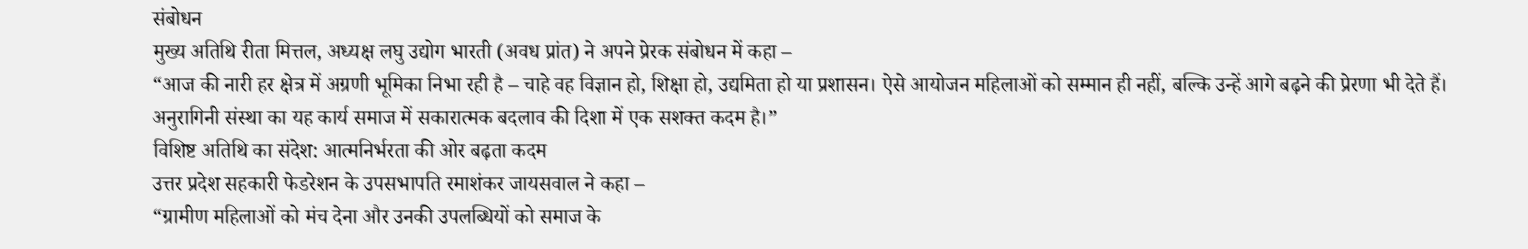संबोधन
मुख्य अतिथि रीता मित्तल, अध्यक्ष लघु उद्योग भारती (अवध प्रांत) ने अपने प्रेरक संबोधन में कहा –
“आज की नारी हर क्षेत्र में अग्रणी भूमिका निभा रही है – चाहे वह विज्ञान हो, शिक्षा हो, उद्यमिता हो या प्रशासन। ऐसे आयोजन महिलाओं को सम्मान ही नहीं, बल्कि उन्हें आगे बढ़ने की प्रेरणा भी देते हैं। अनुरागिनी संस्था का यह कार्य समाज में सकारात्मक बदलाव की दिशा में एक सशक्त कदम है।”
विशिष्ट अतिथि का संदेश: आत्मनिर्भरता की ओर बढ़ता कदम
उत्तर प्रदेश सहकारी फेडरेशन के उपसभापति रमाशंकर जायसवाल ने कहा –
“ग्रामीण महिलाओं को मंच देना और उनकी उपलब्धियों को समाज के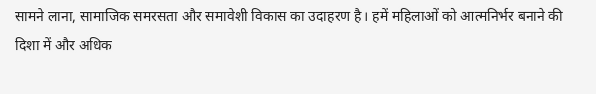सामने लाना, सामाजिक समरसता और समावेशी विकास का उदाहरण है। हमें महिलाओं को आत्मनिर्भर बनाने की दिशा में और अधिक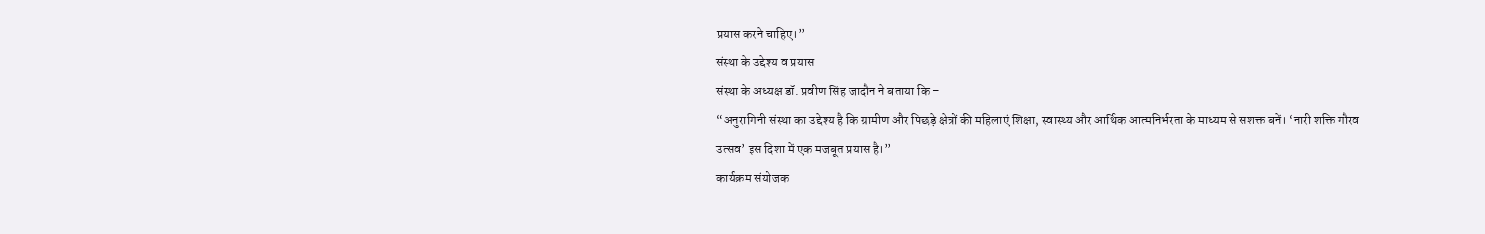प्रयास करने चाहिए।”
संस्था के उद्देश्य व प्रयास
संस्था के अध्यक्ष डॉ. प्रवीण सिंह जादौन ने बताया कि –
“अनुरागिनी संस्था का उद्देश्य है कि ग्रामीण और पिछड़े क्षेत्रों की महिलाएं शिक्षा, स्वास्थ्य और आर्थिक आत्मनिर्भरता के माध्यम से सशक्त बनें। ‘नारी शक्ति गौरव उत्सव’ इस दिशा में एक मजबूत प्रयास है।”
कार्यक्रम संयोजक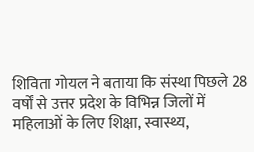शिविता गोयल ने बताया कि संस्था पिछले 28 वर्षों से उत्तर प्रदेश के विभिन्न जिलों में महिलाओं के लिए शिक्षा, स्वास्थ्य,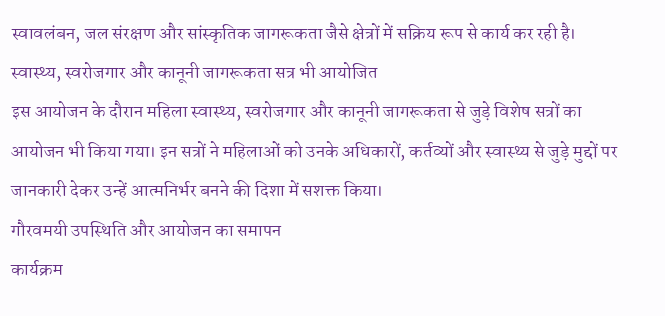स्वावलंबन, जल संरक्षण और सांस्कृतिक जागरूकता जैसे क्षेत्रों में सक्रिय रूप से कार्य कर रही है।
स्वास्थ्य, स्वरोजगार और कानूनी जागरूकता सत्र भी आयोजित
इस आयोजन के दौरान महिला स्वास्थ्य, स्वरोजगार और कानूनी जागरूकता से जुड़े विशेष सत्रों का आयोजन भी किया गया। इन सत्रों ने महिलाओं को उनके अधिकारों, कर्तव्यों और स्वास्थ्य से जुड़े मुद्दों पर जानकारी देकर उन्हें आत्मनिर्भर बनने की दिशा में सशक्त किया।
गौरवमयी उपस्थिति और आयोजन का समापन
कार्यक्रम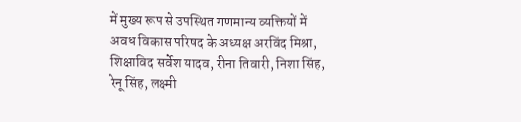में मुख्य रूप से उपस्थित गणमान्य व्यक्तियों में अवध विकास परिषद के अध्यक्ष अरविंद मिश्रा, शिक्षाविद सर्वेश यादव, रीना तिवारी, निशा सिंह, रेनू सिंह, लक्ष्मी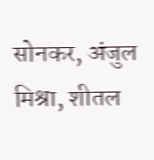सोनकर, अंजुल मिश्रा, शीतल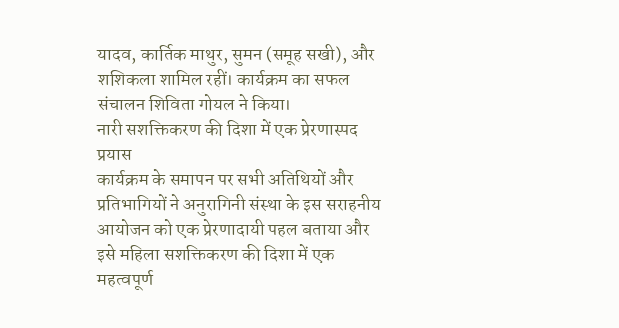यादव, कार्तिक माथुर, सुमन (समूह सखी), और शशिकला शामिल रहीं। कार्यक्रम का सफल संचालन शिविता गोयल ने किया।
नारी सशक्तिकरण की दिशा में एक प्रेरणास्पद प्रयास
कार्यक्रम के समापन पर सभी अतिथियों और प्रतिभागियों ने अनुरागिनी संस्था के इस सराहनीय आयोजन को एक प्रेरणादायी पहल बताया और इसे महिला सशक्तिकरण की दिशा में एक महत्वपूर्ण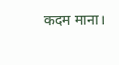कदम माना।